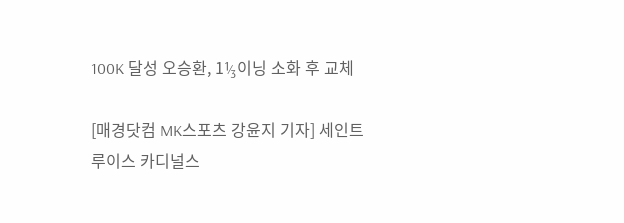100K 달성 오승환, 1⅓이닝 소화 후 교체

[매경닷컴 MK스포츠 강윤지 기자] 세인트루이스 카디널스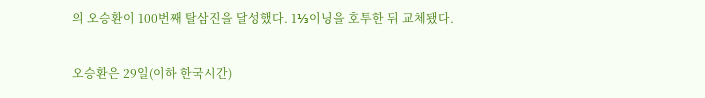의 오승환이 100번째 탈삼진을 달성했다. 1⅓이닝을 호투한 뒤 교체됐다.

오승환은 29일(이하 한국시간)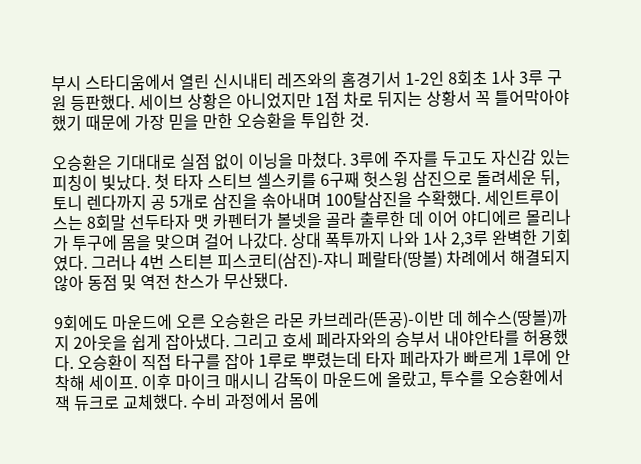부시 스타디움에서 열린 신시내티 레즈와의 홈경기서 1-2인 8회초 1사 3루 구원 등판했다. 세이브 상황은 아니었지만 1점 차로 뒤지는 상황서 꼭 틀어막아야 했기 때문에 가장 믿을 만한 오승환을 투입한 것.

오승환은 기대대로 실점 없이 이닝을 마쳤다. 3루에 주자를 두고도 자신감 있는 피칭이 빛났다. 첫 타자 스티브 셀스키를 6구째 헛스윙 삼진으로 돌려세운 뒤, 토니 렌다까지 공 5개로 삼진을 솎아내며 100탈삼진을 수확했다. 세인트루이스는 8회말 선두타자 맷 카펜터가 볼넷을 골라 출루한 데 이어 야디에르 몰리나가 투구에 몸을 맞으며 걸어 나갔다. 상대 폭투까지 나와 1사 2,3루 완벽한 기회였다. 그러나 4번 스티븐 피스코티(삼진)-쟈니 페랄타(땅볼) 차례에서 해결되지 않아 동점 및 역전 찬스가 무산됐다.

9회에도 마운드에 오른 오승환은 라몬 카브레라(뜬공)-이반 데 헤수스(땅볼)까지 2아웃을 쉽게 잡아냈다. 그리고 호세 페라자와의 승부서 내야안타를 허용했다. 오승환이 직접 타구를 잡아 1루로 뿌렸는데 타자 페라자가 빠르게 1루에 안착해 세이프. 이후 마이크 매시니 감독이 마운드에 올랐고, 투수를 오승환에서 잭 듀크로 교체했다. 수비 과정에서 몸에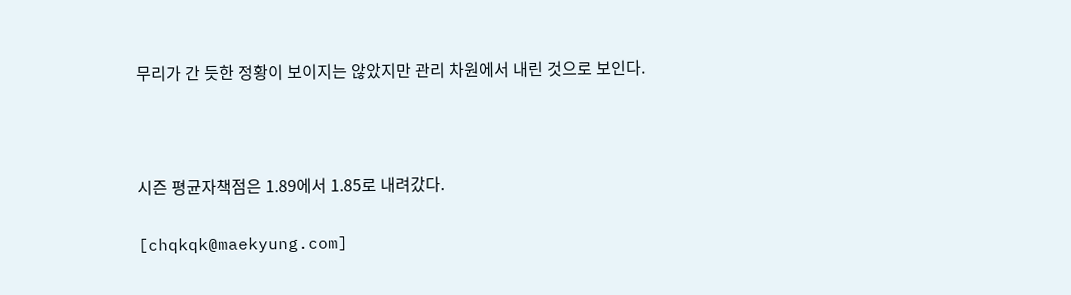무리가 간 듯한 정황이 보이지는 않았지만 관리 차원에서 내린 것으로 보인다.



시즌 평균자책점은 1.89에서 1.85로 내려갔다.

[chqkqk@maekyung.com]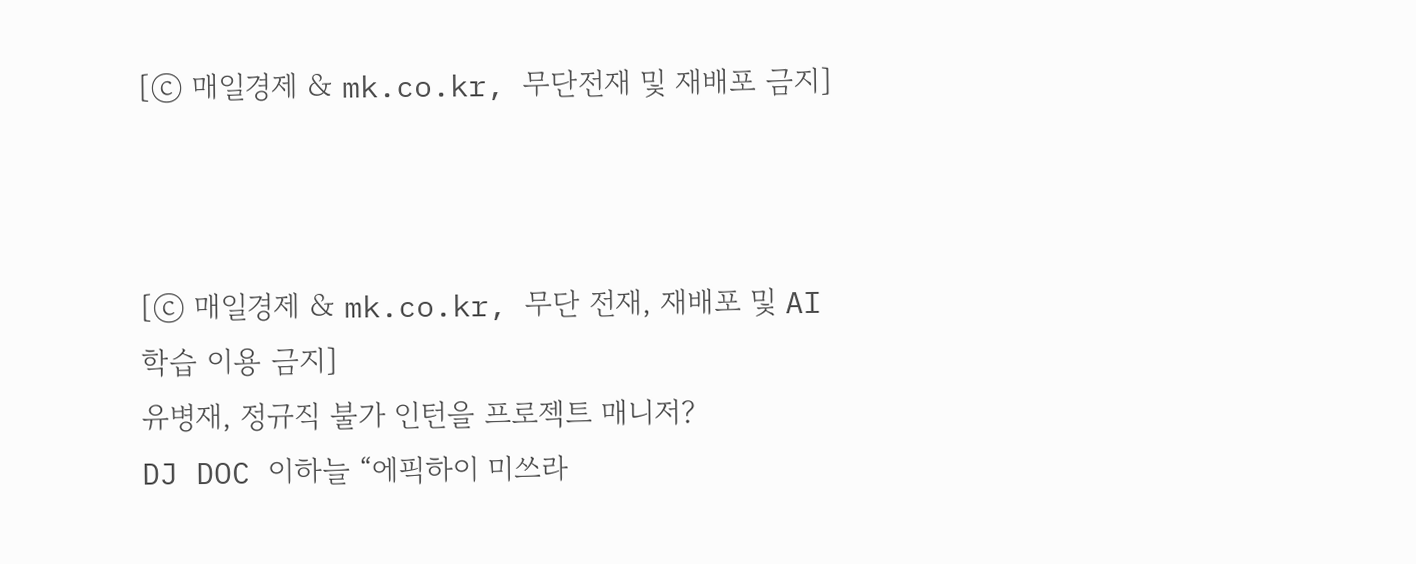[ⓒ 매일경제 & mk.co.kr, 무단전재 및 재배포 금지]



[ⓒ 매일경제 & mk.co.kr, 무단 전재, 재배포 및 AI학습 이용 금지]
유병재, 정규직 불가 인턴을 프로젝트 매니저?
DJ DOC 이하늘 “에픽하이 미쓰라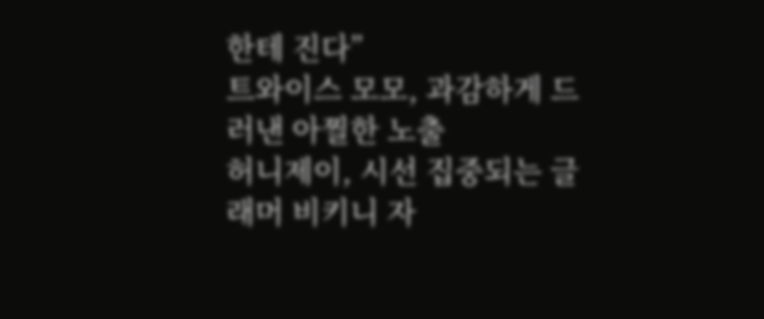한테 진다”
트와이스 모모, 과감하게 드러낸 아찔한 노출
허니제이, 시선 집중되는 글래머 비키니 자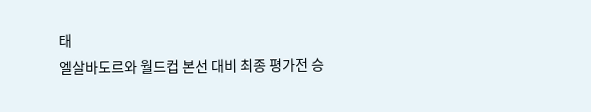태
엘살바도르와 월드컵 본선 대비 최종 평가전 승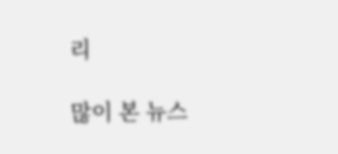리

많이 본 뉴스